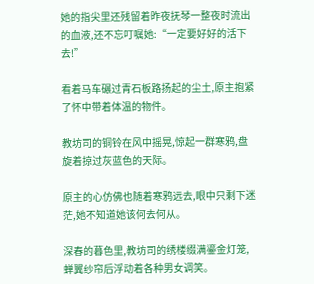她的指尖里还残留着昨夜抚琴一整夜时流出的血液,还不忘叮嘱她:“一定要好好的活下去!”

看着马车碾过青石板路扬起的尘土,原主抱紧了怀中带着体温的物件。

教坊司的铜铃在风中摇晃,惊起一群寒鸦,盘旋着掠过灰蓝色的天际。

原主的心仿佛也随着寒鸦远去,眼中只剩下迷茫,她不知道她该何去何从。

深春的暮色里,教坊司的绣楼缀满鎏金灯笼,蝉翼纱帘后浮动着各种男女调笑。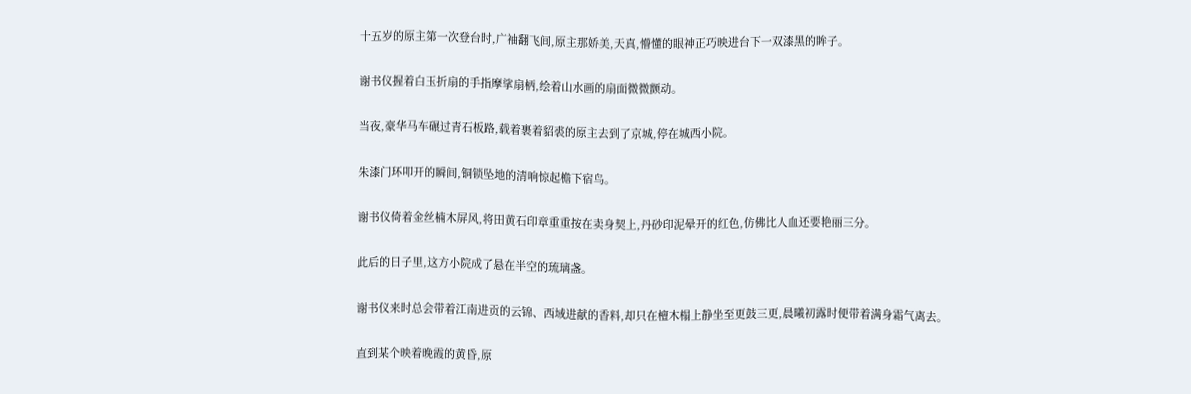十五岁的原主第一次登台时,广袖翻飞间,原主那娇美,天真,懵懂的眼神正巧映进台下一双漆黑的眸子。

谢书仪握着白玉折扇的手指摩挲扇柄,绘着山水画的扇面微微颤动。

当夜,豪华马车碾过青石板路,载着裹着貂裘的原主去到了京城,停在城西小院。

朱漆门环叩开的瞬间,铜锁坠地的清响惊起檐下宿鸟。

谢书仪倚着金丝楠木屏风,将田黄石印章重重按在卖身契上,丹砂印泥晕开的红色,仿佛比人血还要艳丽三分。

此后的日子里,这方小院成了悬在半空的琉璃盏。

谢书仪来时总会带着江南进贡的云锦、西域进献的香料,却只在檀木榻上静坐至更鼓三更,晨曦初露时便带着满身霜气离去。

直到某个映着晚霞的黄昏,原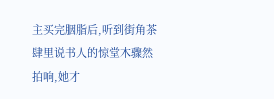主买完胭脂后,听到街角茶肆里说书人的惊堂木骤然拍响,她才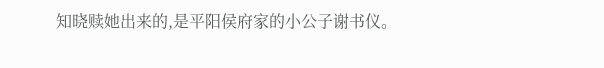知晓赎她出来的,是平阳侯府家的小公子谢书仪。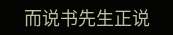而说书先生正说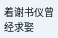着谢书仪曾经求娶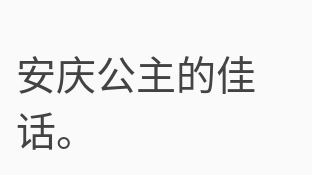安庆公主的佳话。